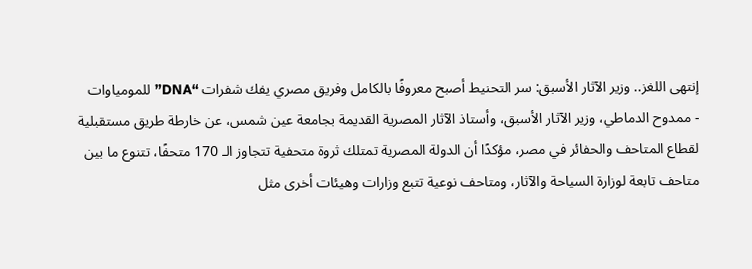إنتهى اللغز.. وزير الآثار الأسبق: سر التحنيط أصبح معروفًا بالكامل وفريق مصري يفك شفرات “DNA” للمومياوات
- ممدوح الدماطي، وزير الآثار الأسبق، وأستاذ الآثار المصرية القديمة بجامعة عين شمس، عن خارطة طريق مستقبلية لقطاع المتاحف والحفائر في مصر، مؤكدًا أن الدولة المصرية تمتلك ثروة متحفية تتجاوز الـ 170 متحفًا، تتنوع ما بين متاحف تابعة لوزارة السياحة والآثار، ومتاحف نوعية تتبع وزارات وهيئات أخرى مثل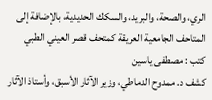الري، والصحة، والبريد، والسكك الحديدية، بالإضافة إلى المتاحف الجامعية العريقة كمتحف قصر العيني الطبي
كتب : مصطفى ياسين
كشف د. ممدوح الدماطي، وزير الآثار الأسبق، وأستاذ الآثار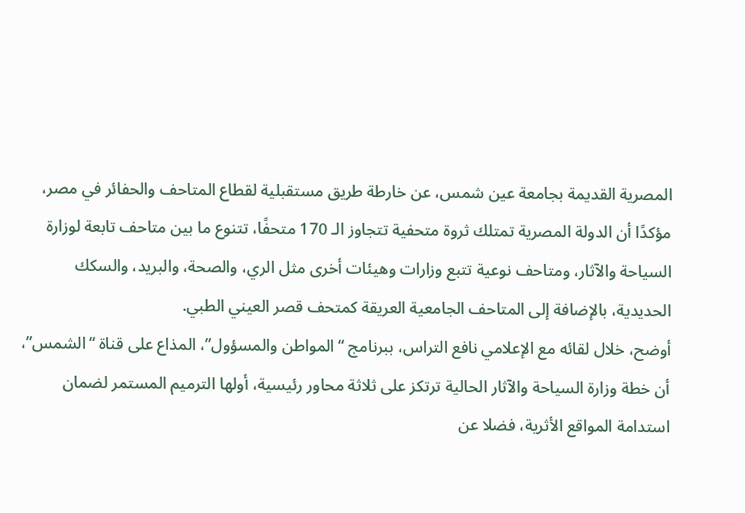المصرية القديمة بجامعة عين شمس، عن خارطة طريق مستقبلية لقطاع المتاحف والحفائر في مصر، مؤكدًا أن الدولة المصرية تمتلك ثروة متحفية تتجاوز الـ 170 متحفًا، تتنوع ما بين متاحف تابعة لوزارة السياحة والآثار، ومتاحف نوعية تتبع وزارات وهيئات أخرى مثل الري، والصحة، والبريد، والسكك الحديدية، بالإضافة إلى المتاحف الجامعية العريقة كمتحف قصر العيني الطبي.
أوضح، خلال لقائه مع الإعلامي نافع التراس، ببرنامج “المواطن والمسؤول”، المذاع على قناة “الشمس”، أن خطة وزارة السياحة والآثار الحالية ترتكز على ثلاثة محاور رئيسية، أولها الترميم المستمر لضمان استدامة المواقع الأثرية، فضلا عن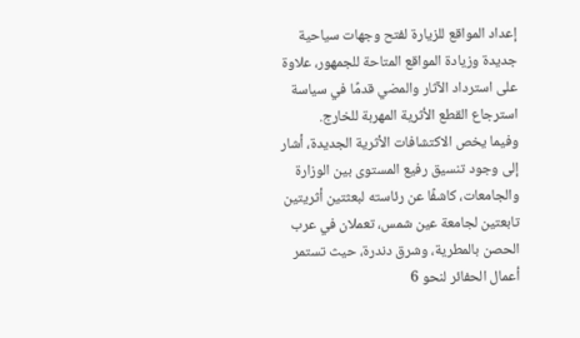إعداد المواقع للزيارة لفتح وجهات سياحية جديدة وزيادة المواقع المتاحة للجمهور، علاوة على استرداد الآثار والمضي قدمًا في سياسة استرجاع القطع الأثرية المهربة للخارج.
وفيما يخص الاكتشافات الأثرية الجديدة، أشار إلى وجود تنسيق رفيع المستوى بين الوزارة والجامعات، كاشفًا عن رئاسته لبعثتين أثريتين تابعتين لجامعة عين شمس، تعملان في عرب الحصن بالمطرية، وشرق دندرة، حيث تستمر أعمال الحفائر لنحو 6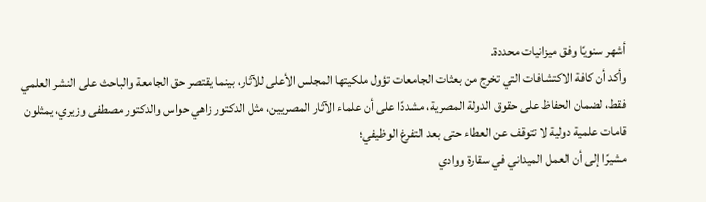أشهر سنويًا وفق ميزانيات محددة.
وأكد أن كافة الاكتشافات التي تخرج من بعثات الجامعات تؤول ملكيتها المجلس الأعلى للآثار، بينما يقتصر حق الجامعة والباحث على النشر العلمي فقط، لضمان الحفاظ على حقوق الدولة المصرية، مشددًا على أن علماء الآثار المصريين، مثل الدكتور زاهي حواس والدكتور مصطفى وزيري، يمثلون قامات علمية دولية لا تتوقف عن العطاء حتى بعد التفرغ الوظيفي؛
مشيرًا إلى أن العمل الميداني في سقارة ووادي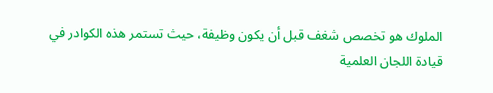الملوك هو تخصص شغف قبل أن يكون وظيفة، حيث تستمر هذه الكوادر في قيادة اللجان العلمية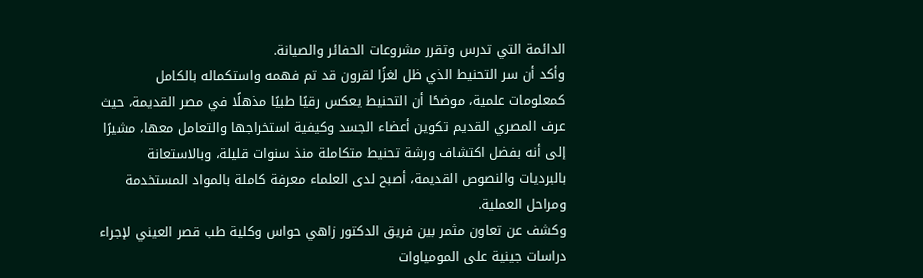الدائمة التي تدرس وتقرر مشروعات الحفائر والصيانة.
وأكد أن سر التحنيط الذي ظل لغزًا لقرون قد تم فهمه واستكماله بالكامل كمعلومات علمية، موضحًا أن التحنيط يعكس رقيًا طبيًا مذهلًا في مصر القديمة، حيث عرف المصري القديم تكوين أعضاء الجسد وكيفية استخراجها والتعامل معها، مشيرًا إلى أنه بفضل اكتشاف ورشة تحنيط متكاملة منذ سنوات قليلة، وبالاستعانة بالبرديات والنصوص القديمة، أصبح لدى العلماء معرفة كاملة بالمواد المستخدمة ومراحل العملية.
وكشف عن تعاون مثمر بين فريق الدكتور زاهي حواس وكلية طب قصر العيني لإجراء دراسات جينية على المومياوات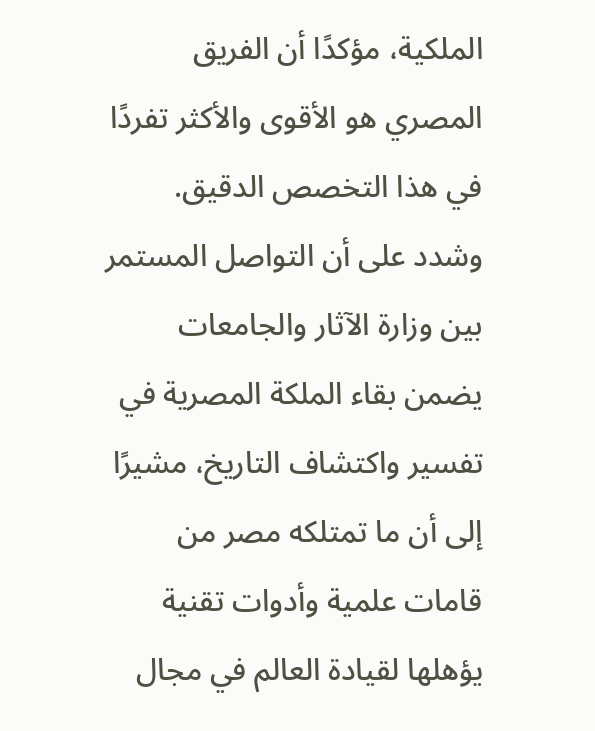الملكية، مؤكدًا أن الفريق المصري هو الأقوى والأكثر تفردًا في هذا التخصص الدقيق.
وشدد على أن التواصل المستمر بين وزارة الآثار والجامعات يضمن بقاء الملكة المصرية في تفسير واكتشاف التاريخ، مشيرًا إلى أن ما تمتلكه مصر من قامات علمية وأدوات تقنية يؤهلها لقيادة العالم في مجال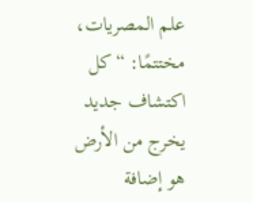علم المصريات، مختتمًا: “كل اكتشاف جديد يخرج من الأرض هو إضافة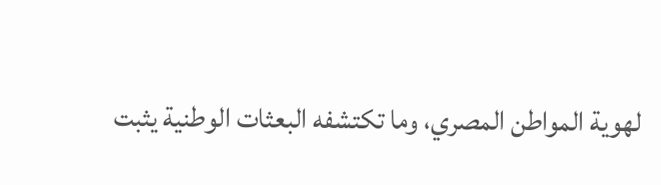لهوية المواطن المصري، وما تكتشفه البعثات الوطنية يثبت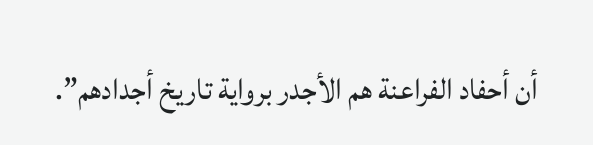أن أحفاد الفراعنة هم الأجدر برواية تاريخ أجدادهم”.